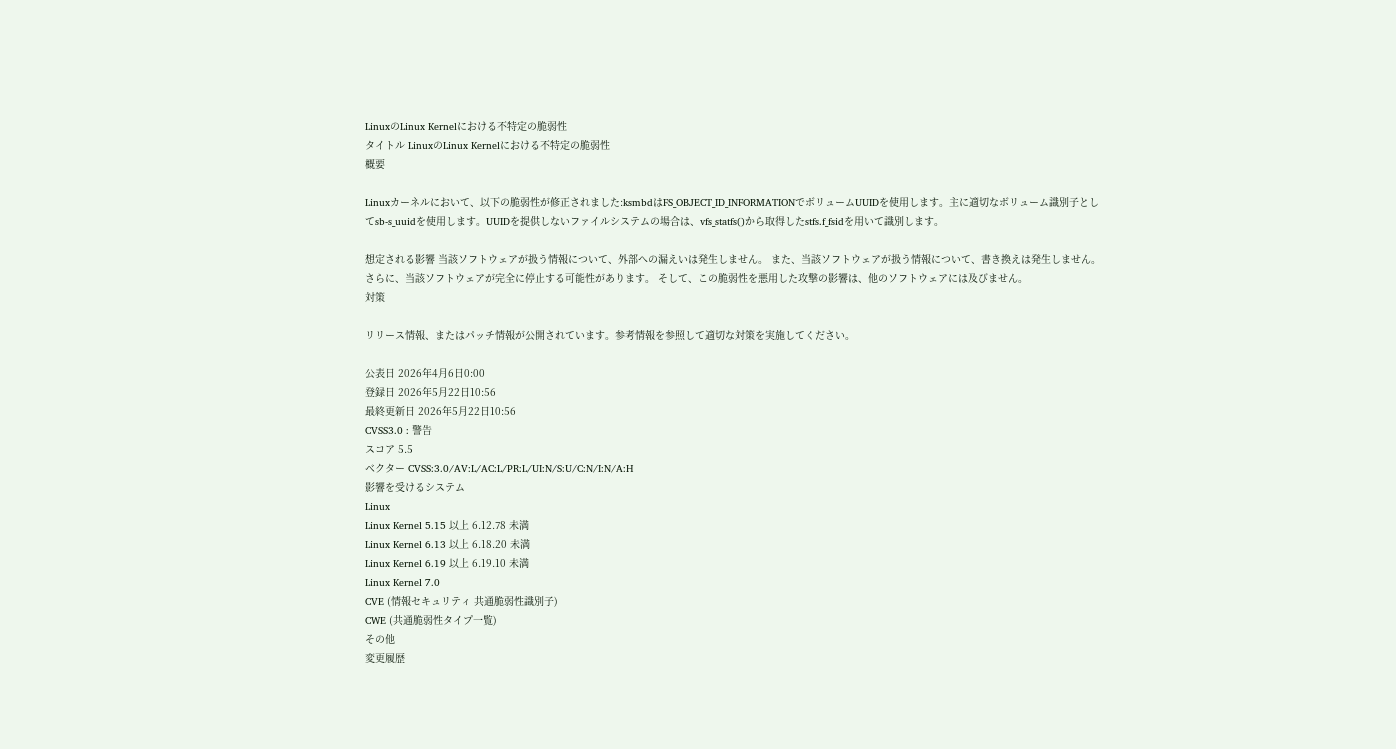LinuxのLinux Kernelにおける不特定の脆弱性
タイトル LinuxのLinux Kernelにおける不特定の脆弱性
概要

Linuxカーネルにおいて、以下の脆弱性が修正されました:ksmbdはFS_OBJECT_ID_INFORMATIONでボリュームUUIDを使用します。主に適切なボリューム識別子としてsb-s_uuidを使用します。UUIDを提供しないファイルシステムの場合は、vfs_statfs()から取得したstfs.f_fsidを用いて識別します。

想定される影響 当該ソフトウェアが扱う情報について、外部への漏えいは発生しません。 また、当該ソフトウェアが扱う情報について、書き換えは発生しません。 さらに、当該ソフトウェアが完全に停止する可能性があります。 そして、この脆弱性を悪用した攻撃の影響は、他のソフトウェアには及びません。
対策

リリース情報、またはパッチ情報が公開されています。参考情報を参照して適切な対策を実施してください。

公表日 2026年4月6日0:00
登録日 2026年5月22日10:56
最終更新日 2026年5月22日10:56
CVSS3.0 : 警告
スコア 5.5
ベクター CVSS:3.0/AV:L/AC:L/PR:L/UI:N/S:U/C:N/I:N/A:H
影響を受けるシステム
Linux
Linux Kernel 5.15 以上 6.12.78 未満
Linux Kernel 6.13 以上 6.18.20 未満
Linux Kernel 6.19 以上 6.19.10 未満
Linux Kernel 7.0
CVE (情報セキュリティ 共通脆弱性識別子)
CWE (共通脆弱性タイプ一覧)
その他
変更履歴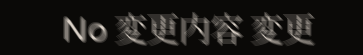No 変更内容 変更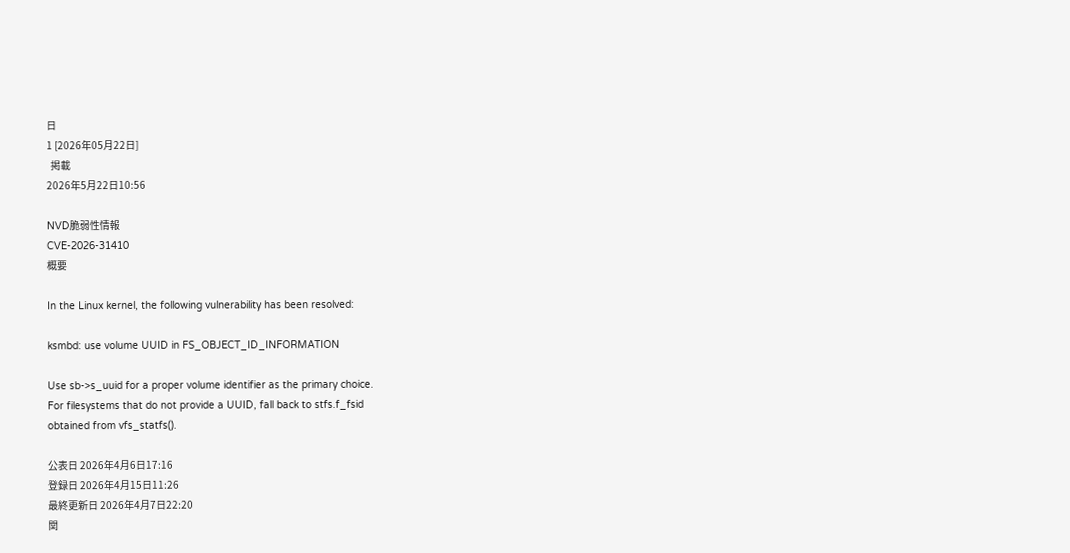日
1 [2026年05月22日]
  掲載
2026年5月22日10:56

NVD脆弱性情報
CVE-2026-31410
概要

In the Linux kernel, the following vulnerability has been resolved:

ksmbd: use volume UUID in FS_OBJECT_ID_INFORMATION

Use sb->s_uuid for a proper volume identifier as the primary choice.
For filesystems that do not provide a UUID, fall back to stfs.f_fsid
obtained from vfs_statfs().

公表日 2026年4月6日17:16
登録日 2026年4月15日11:26
最終更新日 2026年4月7日22:20
関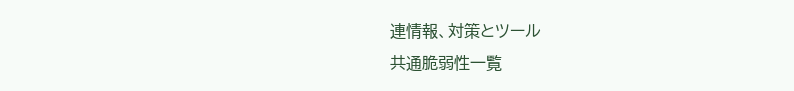連情報、対策とツール
共通脆弱性一覧